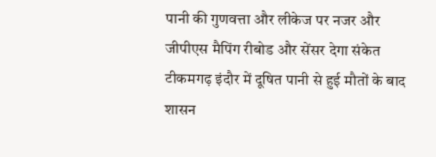पानी की गुणवत्ता और लीकेज पर नजर और जीपीएस मैपिंग रीबोड और सेंसर देगा संकेत
टीकमगढ़ इंदौर में दूषित पानी से हुई मौतों के बाद शासन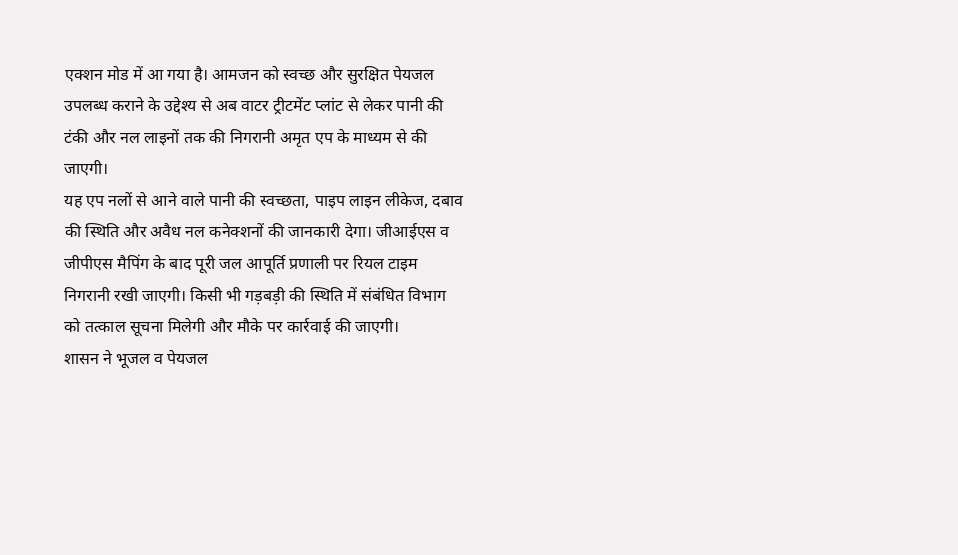एक्शन मोड में आ गया है। आमजन को स्वच्छ और सुरक्षित पेयजल उपलब्ध कराने के उद्देश्य से अब वाटर ट्रीटमेंट प्लांट से लेकर पानी की टंकी और नल लाइनों तक की निगरानी अमृत एप के माध्यम से की जाएगी।
यह एप नलों से आने वाले पानी की स्वच्छता, पाइप लाइन लीकेज, दबाव की स्थिति और अवैध नल कनेक्शनों की जानकारी देगा। जीआईएस व जीपीएस मैपिंग के बाद पूरी जल आपूर्ति प्रणाली पर रियल टाइम निगरानी रखी जाएगी। किसी भी गड़बड़ी की स्थिति में संबंधित विभाग को तत्काल सूचना मिलेगी और मौके पर कार्रवाई की जाएगी।
शासन ने भूजल व पेयजल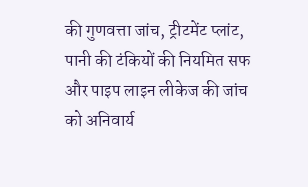की गुणवत्ता जांच, ट्रीटमेंट प्लांट, पानी की टंकियों की नियमित सफ और पाइप लाइन लीकेज की जांच को अनिवार्य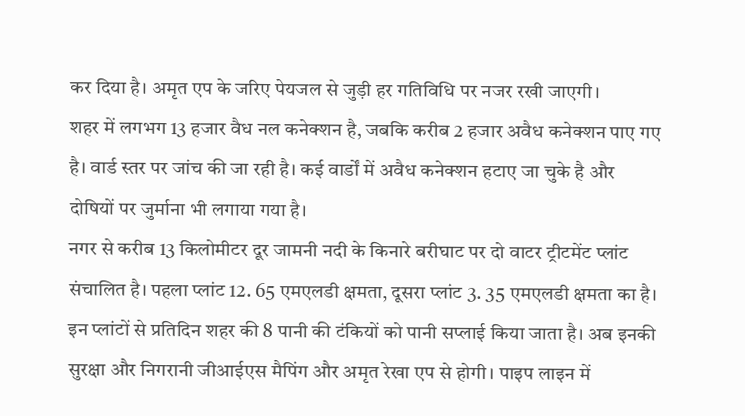कर दिया है। अमृत एप के जरिए पेयजल से जुड़ी हर गतिविधि पर नजर रखी जाएगी।
शहर में लगभग 13 हजार वैध नल कनेक्शन है, जबकि करीब 2 हजार अवैध कनेक्शन पाए गए है। वार्ड स्तर पर जांच की जा रही है। कई वार्डों में अवैध कनेक्शन हटाए जा चुके है और दोषियों पर जुर्माना भी लगाया गया है।
नगर से करीब 13 किलोमीटर दूर जामनी नदी के किनारे बरीघाट पर दो वाटर ट्रीटमेंट प्लांट संचालित है। पहला प्लांट 12. 65 एमएलडी क्षमता, दूसरा प्लांट 3. 35 एमएलडी क्षमता का है। इन प्लांटों से प्रतिदिन शहर की 8 पानी की टंकियों को पानी सप्लाई किया जाता है। अब इनकी सुरक्षा और निगरानी जीआईएस मैपिंग और अमृत रेखा एप से होगी। पाइप लाइन में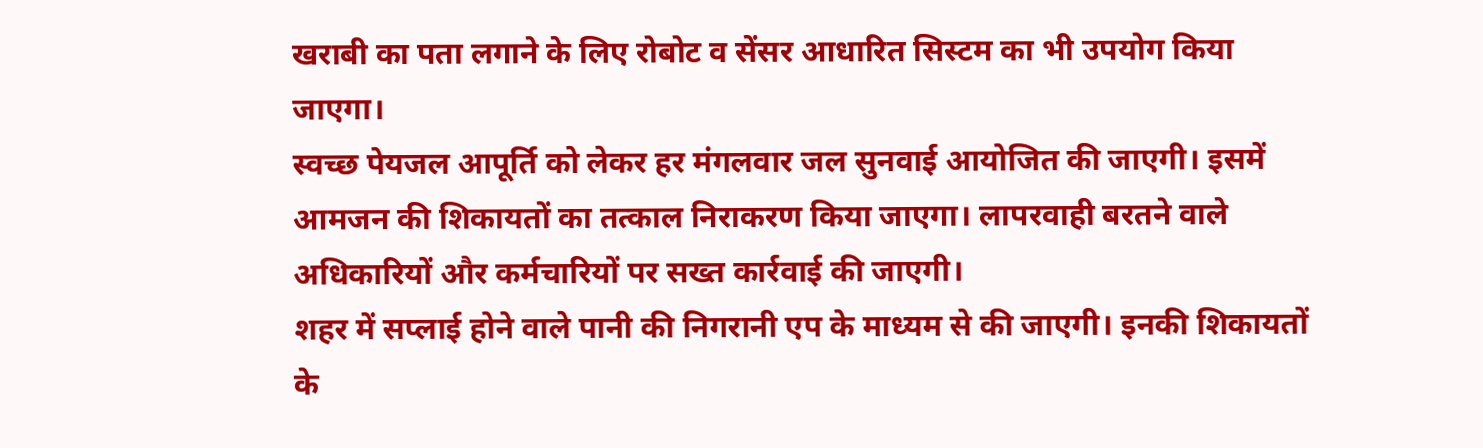खराबी का पता लगाने के लिए रोबोट व सेंसर आधारित सिस्टम का भी उपयोग किया जाएगा।
स्वच्छ पेयजल आपूर्ति को लेकर हर मंगलवार जल सुनवाई आयोजित की जाएगी। इसमें आमजन की शिकायतों का तत्काल निराकरण किया जाएगा। लापरवाही बरतने वाले अधिकारियों और कर्मचारियों पर सख्त कार्रवाई की जाएगी।
शहर में सप्लाई होने वाले पानी की निगरानी एप के माध्यम से की जाएगी। इनकी शिकायतों के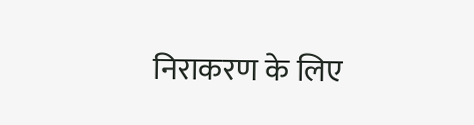निराकरण के लिए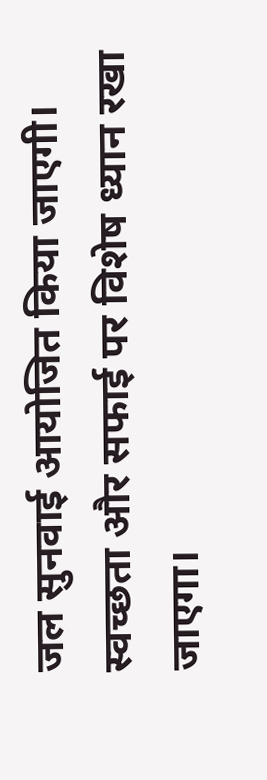जल सुनवाई आयोजित किया जाएगी। स्वच्छता और सफाई पर विशेष ध्यान रखा जाएगा।